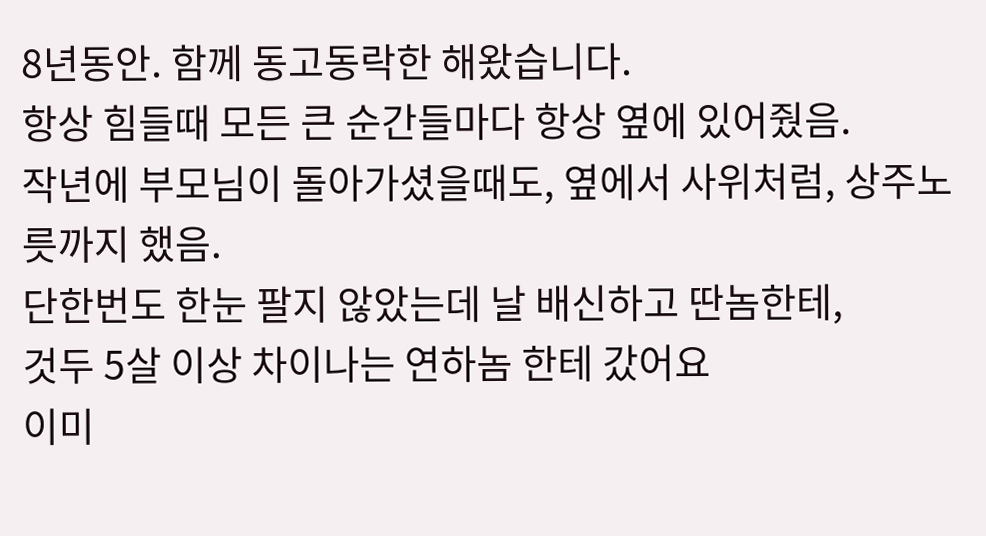8년동안. 함께 동고동락한 해왔습니다.
항상 힘들때 모든 큰 순간들마다 항상 옆에 있어줬음.
작년에 부모님이 돌아가셨을때도, 옆에서 사위처럼, 상주노릇까지 했음.
단한번도 한눈 팔지 않았는데 날 배신하고 딴놈한테,
것두 5살 이상 차이나는 연하놈 한테 갔어요
이미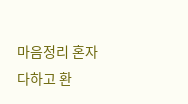마음정리 혼자 다하고 환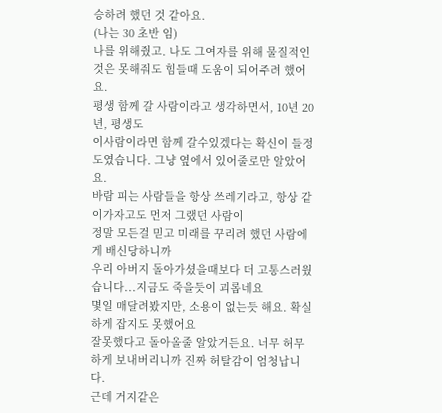승하려 했던 것 같아요.
(나는 30 초반 임)
나를 위해줬고. 나도 그여자를 위해 물질적인것은 못해줘도 힘들때 도움이 되어주려 했어요.
평생 함께 갈 사람이라고 생각하면서, 10년 20년, 평생도
이사람이라면 함께 갈수있겠다는 확신이 들정도였습니다. 그냥 옆에서 있어줄로만 알았어요.
바람 피는 사람들을 항상 쓰레기라고, 항상 같이가자고도 먼저 그랬던 사람이
정말 모든걸 믿고 미래를 꾸리려 했던 사람에게 배신당하니까
우리 아버지 돌아가셨을때보다 더 고통스러웠습니다...지금도 죽을듯이 괴롭네요
몇일 매달려봤지만, 소용이 없는듯 해요. 확실하게 잡지도 못했어요
잘못했다고 돌아올줄 알았거든요. 너무 허무하게 보내버리니까 진짜 허탈감이 엄청납니다.
근데 거지같은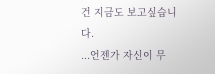건 지금도 보고싶습니다.
...언젠가 자신이 무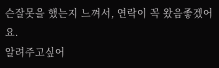슨잘못을 했는지 느껴서, 연락이 꼭 왔음좋겠어요.
알려주고싶어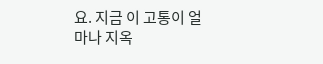요. 지금 이 고통이 얼마나 지옥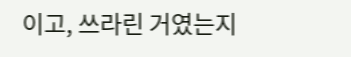이고, 쓰라린 거였는지